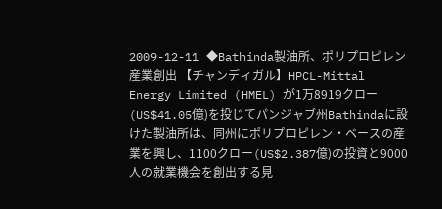2009-12-11 ◆Bathinda製油所、ポリプロピレン産業創出 【チャンディガル】HPCL-Mittal Energy Limited (HMEL) が1万8919クロー(US$41.05億)を投じてパンジャブ州Bathindaに設けた製油所は、同州にポリプロピレン・ベースの産業を興し、1100クロー(US$2.387億)の投資と9000人の就業機会を創出する見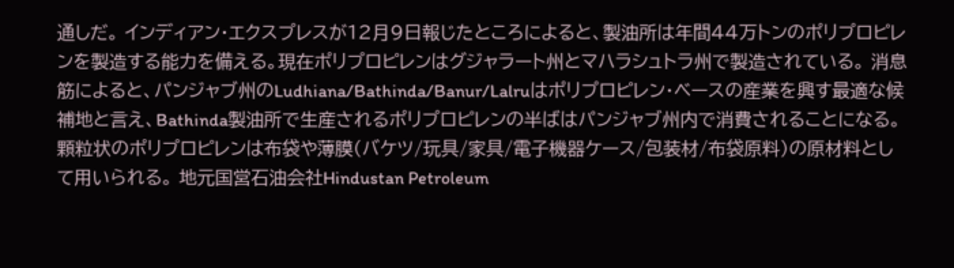通しだ。 インディアン・エクスプレスが12月9日報じたところによると、製油所は年間44万トンのポリプロピレンを製造する能力を備える。現在ポリプロピレンはグジャラート州とマハラシュトラ州で製造されている。 消息筋によると、パンジャブ州のLudhiana/Bathinda/Banur/Lalruはポリプロピレン・ベースの産業を興す最適な候補地と言え、Bathinda製油所で生産されるポリプロピレンの半ばはパンジャブ州内で消費されることになる。 顆粒状のポリプロピレンは布袋や薄膜(バケツ/玩具/家具/電子機器ケース/包装材/布袋原料)の原材料として用いられる。 地元国営石油会社Hindustan Petroleum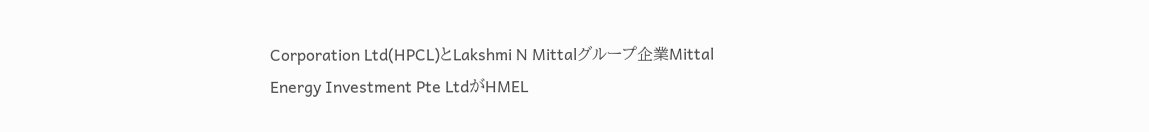Corporation Ltd(HPCL)とLakshmi N Mittalグループ企業Mittal Energy Investment Pte LtdがHMEL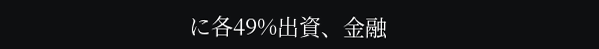に各49%出資、金融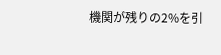機関が残りの2%を引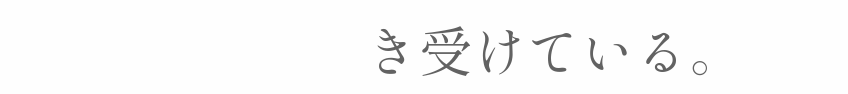き受けている。